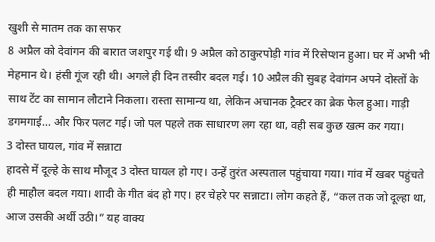खुशी से मातम तक का सफर
8 अप्रैल को देवांगन की बारात जशपुर गई थी। 9 अप्रैल को ठाकुरपोड़ी गांव में रिसेप्शन हुआ। घर में अभी भी मेहमान थे। हंसी गूंज रही थी। अगले ही दिन तस्वीर बदल गई। 10 अप्रैल की सुबह देवांगन अपने दोस्तों के साथ टेंट का सामान लौटाने निकला। रास्ता सामान्य था, लेकिन अचानक ट्रैक्टर का ब्रेक फेल हुआ। गाड़ी डगमगाई… और फिर पलट गई। जो पल पहले तक साधारण लग रहा था, वही सब कुछ खत्म कर गया।
3 दोस्त घायल, गांव में सन्नाटा
हादसे में दूल्हे के साथ मौजूद 3 दोस्त घायल हो गए। उन्हें तुरंत अस्पताल पहुंचाया गया। गांव में खबर पहुंचते ही माहौल बदल गया। शादी के गीत बंद हो गए। हर चेहरे पर सन्नाटा। लोग कहते हैं, “कल तक जो दूल्हा था, आज उसकी अर्थी उठी।” यह वाक्य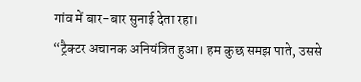गांव में बार-बार सुनाई देता रहा।
“ट्रैक्टर अचानक अनियंत्रित हुआ। हम कुछ समझ पाते, उससे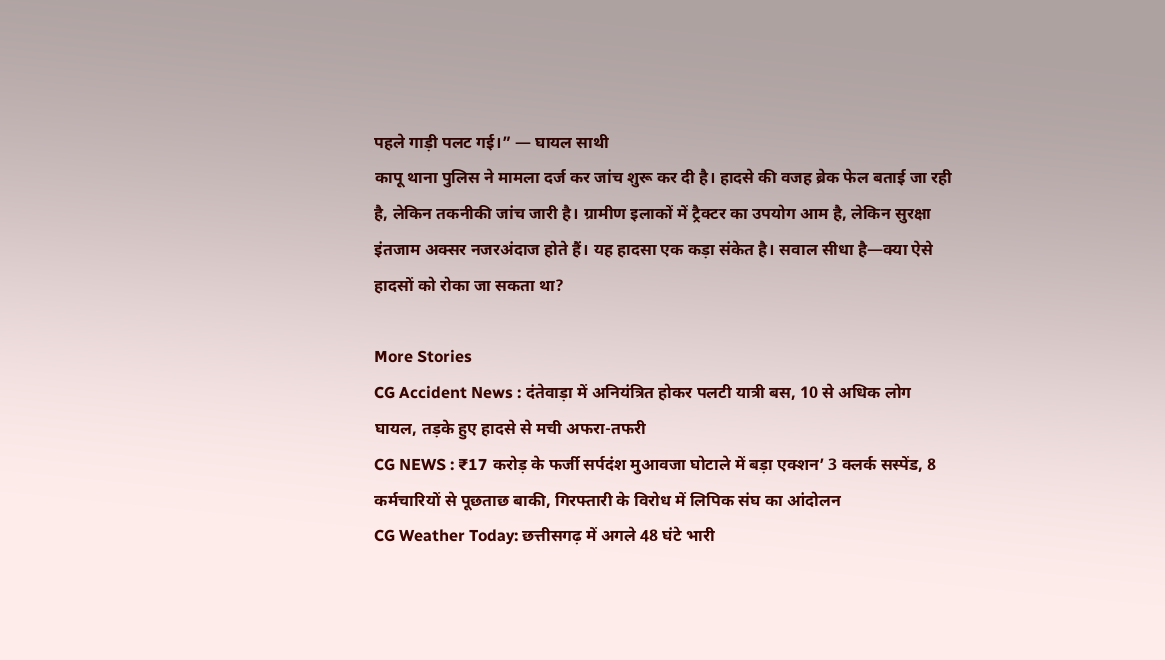पहले गाड़ी पलट गई।” — घायल साथी
कापू थाना पुलिस ने मामला दर्ज कर जांच शुरू कर दी है। हादसे की वजह ब्रेक फेल बताई जा रही है, लेकिन तकनीकी जांच जारी है। ग्रामीण इलाकों में ट्रैक्टर का उपयोग आम है, लेकिन सुरक्षा इंतजाम अक्सर नजरअंदाज होते हैं। यह हादसा एक कड़ा संकेत है। सवाल सीधा है—क्या ऐसे हादसों को रोका जा सकता था?

More Stories
CG Accident News : दंतेवाड़ा में अनियंत्रित होकर पलटी यात्री बस, 10 से अधिक लोग घायल, तड़के हुए हादसे से मची अफरा-तफरी
CG NEWS : ₹17 करोड़ के फर्जी सर्पदंश मुआवजा घोटाले में बड़ा एक्शन’ 3 क्लर्क सस्पेंड, 8 कर्मचारियों से पूछताछ बाकी, गिरफ्तारी के विरोध में लिपिक संघ का आंदोलन
CG Weather Today: छत्तीसगढ़ में अगले 48 घंटे भारी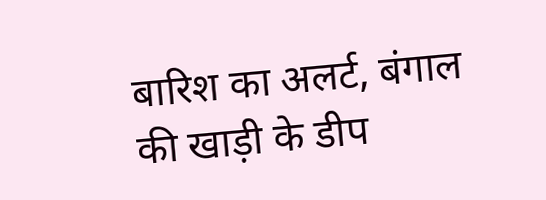बारिश का अलर्ट, बंगाल की खाड़ी के डीप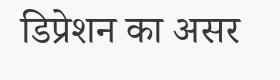डिप्रेशन का असर